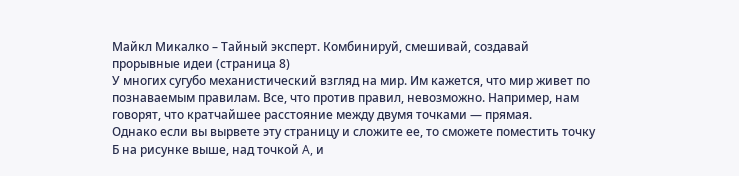Майкл Микалко – Тайный эксперт. Комбинируй, смешивай, создавай прорывные идеи (страница 8)
У многих сугубо механистический взгляд на мир. Им кажется, что мир живет по познаваемым правилам. Все, что против правил, невозможно. Например, нам говорят, что кратчайшее расстояние между двумя точками — прямая.
Однако если вы вырвете эту страницу и сложите ее, то сможете поместить точку Б на рисунке выше, над точкой A, и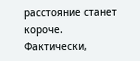расстояние станет короче. Фактически,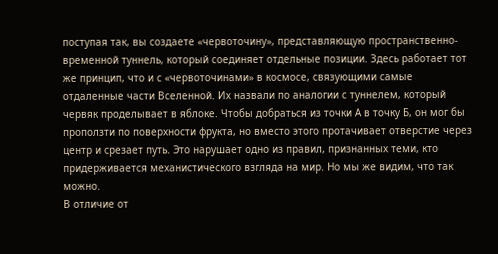поступая так, вы создаете «червоточину», представляющую пространственно-временной туннель, который соединяет отдельные позиции. Здесь работает тот же принцип, что и с «червоточинами» в космосе, связующими самые отдаленные части Вселенной. Их назвали по аналогии с туннелем, который червяк проделывает в яблоке. Чтобы добраться из точки А в точку Б, он мог бы проползти по поверхности фрукта, но вместо этого протачивает отверстие через центр и срезает путь. Это нарушает одно из правил, признанных теми, кто придерживается механистического взгляда на мир. Но мы же видим, что так можно.
В отличие от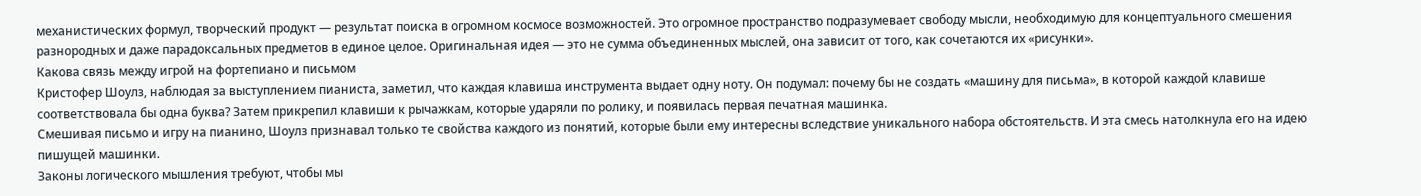механистических формул, творческий продукт — результат поиска в огромном космосе возможностей. Это огромное пространство подразумевает свободу мысли, необходимую для концептуального смешения разнородных и даже парадоксальных предметов в единое целое. Оригинальная идея — это не сумма объединенных мыслей, она зависит от того, как сочетаются их «рисунки».
Какова связь между игрой на фортепиано и письмом
Кристофер Шоулз, наблюдая за выступлением пианиста, заметил, что каждая клавиша инструмента выдает одну ноту. Он подумал: почему бы не создать «машину для письма», в которой каждой клавише соответствовала бы одна буква? Затем прикрепил клавиши к рычажкам, которые ударяли по ролику, и появилась первая печатная машинка.
Смешивая письмо и игру на пианино, Шоулз признавал только те свойства каждого из понятий, которые были ему интересны вследствие уникального набора обстоятельств. И эта смесь натолкнула его на идею пишущей машинки.
Законы логического мышления требуют, чтобы мы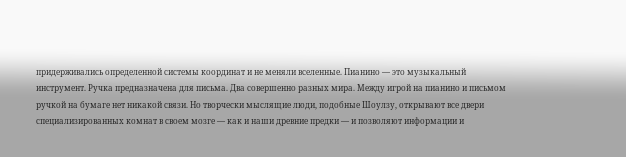придерживались определенной системы координат и не меняли вселенные. Пианино — это музыкальный инструмент. Ручка предназначена для письма. Два совершенно разных мира. Между игрой на пианино и письмом ручкой на бумаге нет никакой связи. Но творчески мыслящие люди, подобные Шоулзу, открывают все двери специализированных комнат в своем мозге — как и наши древние предки — и позволяют информации и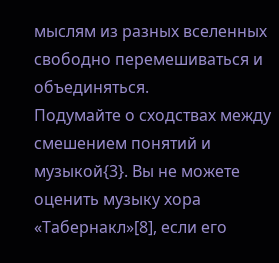мыслям из разных вселенных свободно перемешиваться и объединяться.
Подумайте о сходствах между смешением понятий и музыкой{3}. Вы не можете оценить музыку хора «Табернакл»[8], если его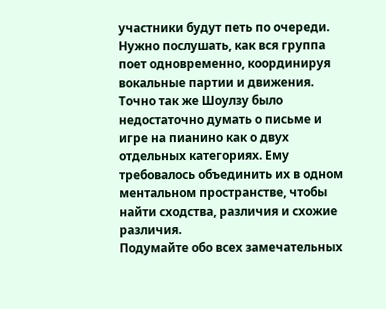участники будут петь по очереди. Нужно послушать, как вся группа поет одновременно, координируя вокальные партии и движения.
Точно так же Шоулзу было недостаточно думать о письме и игре на пианино как о двух отдельных категориях. Ему требовалось объединить их в одном ментальном пространстве, чтобы найти сходства, различия и схожие различия.
Подумайте обо всех замечательных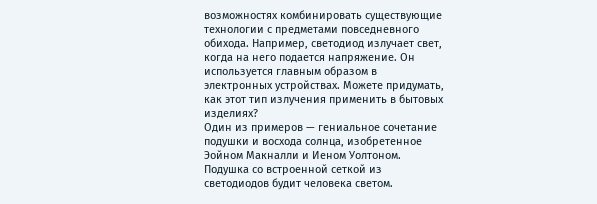возможностях комбинировать существующие технологии с предметами повседневного обихода. Например, светодиод излучает свет, когда на него подается напряжение. Он используется главным образом в электронных устройствах. Можете придумать, как этот тип излучения применить в бытовых изделиях?
Один из примеров — гениальное сочетание подушки и восхода солнца, изобретенное Эойном Макналли и Иеном Уолтоном. Подушка со встроенной сеткой из светодиодов будит человека светом.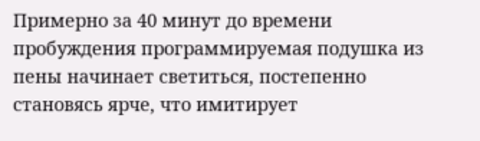Примерно за 40 минут до времени пробуждения программируемая подушка из пены начинает светиться, постепенно становясь ярче, что имитирует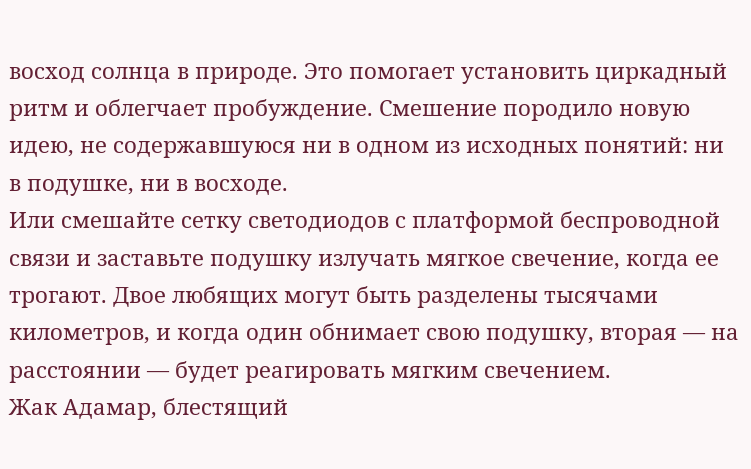восход солнца в природе. Это помогает установить циркадный ритм и облегчает пробуждение. Смешение породило новую идею, не содержавшуюся ни в одном из исходных понятий: ни в подушке, ни в восходе.
Или смешайте сетку светодиодов с платформой беспроводной связи и заставьте подушку излучать мягкое свечение, когда ее трогают. Двое любящих могут быть разделены тысячами километров, и когда один обнимает свою подушку, вторая — на расстоянии — будет реагировать мягким свечением.
Жак Адамар, блестящий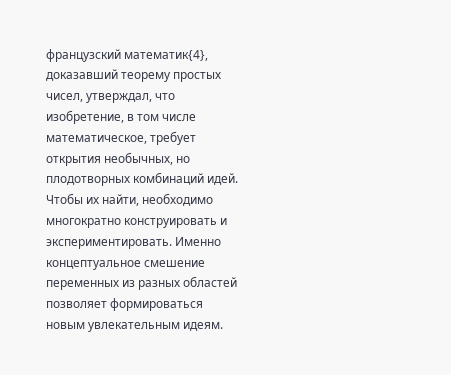французский математик{4}, доказавший теорему простых чисел, утверждал, что изобретение, в том числе математическое, требует открытия необычных, но плодотворных комбинаций идей. Чтобы их найти, необходимо многократно конструировать и экспериментировать. Именно концептуальное смешение переменных из разных областей позволяет формироваться новым увлекательным идеям.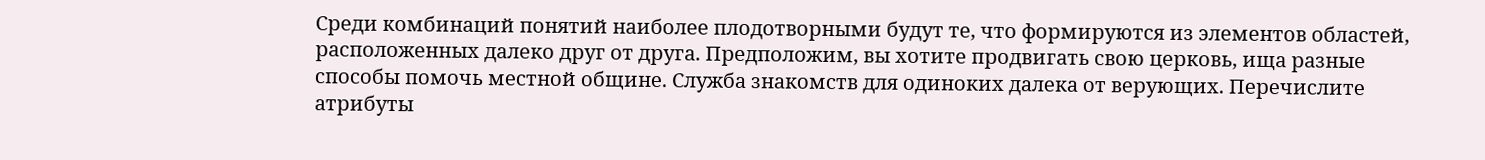Среди комбинаций понятий наиболее плодотворными будут те, что формируются из элементов областей, расположенных далеко друг от друга. Предположим, вы хотите продвигать свою церковь, ища разные способы помочь местной общине. Служба знакомств для одиноких далека от верующих. Перечислите атрибуты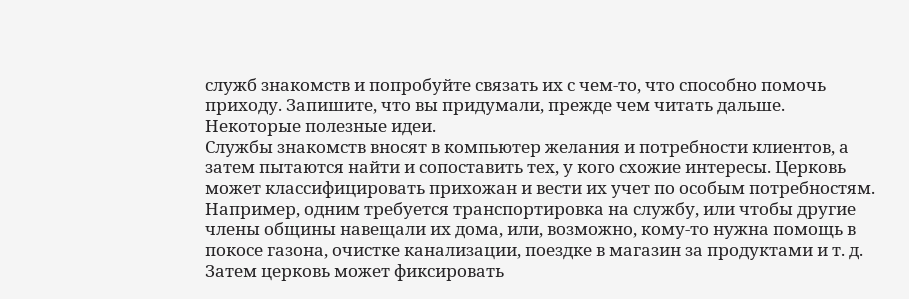служб знакомств и попробуйте связать их с чем-то, что способно помочь приходу. Запишите, что вы придумали, прежде чем читать дальше.
Некоторые полезные идеи.
Службы знакомств вносят в компьютер желания и потребности клиентов, а затем пытаются найти и сопоставить тех, у кого схожие интересы. Церковь может классифицировать прихожан и вести их учет по особым потребностям. Например, одним требуется транспортировка на службу, или чтобы другие члены общины навещали их дома, или, возможно, кому-то нужна помощь в покосе газона, очистке канализации, поездке в магазин за продуктами и т. д. Затем церковь может фиксировать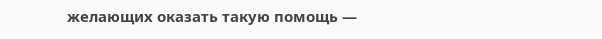желающих оказать такую помощь —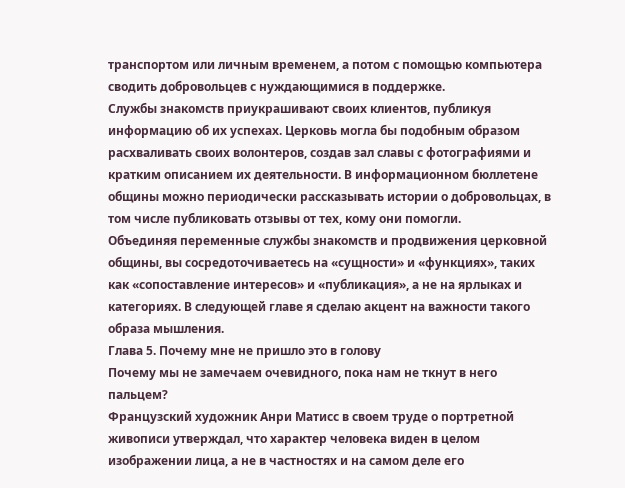транспортом или личным временем, а потом с помощью компьютера сводить добровольцев с нуждающимися в поддержке.
Службы знакомств приукрашивают своих клиентов, публикуя информацию об их успехах. Церковь могла бы подобным образом расхваливать своих волонтеров, создав зал славы с фотографиями и кратким описанием их деятельности. В информационном бюллетене общины можно периодически рассказывать истории о добровольцах, в том числе публиковать отзывы от тех, кому они помогли.
Объединяя переменные службы знакомств и продвижения церковной общины, вы сосредоточиваетесь на «сущности» и «функциях», таких как «сопоставление интересов» и «публикация», а не на ярлыках и категориях. В следующей главе я сделаю акцент на важности такого образа мышления.
Глава 5. Почему мне не пришло это в голову
Почему мы не замечаем очевидного, пока нам не ткнут в него пальцем?
Французский художник Анри Матисс в своем труде о портретной живописи утверждал, что характер человека виден в целом изображении лица, а не в частностях и на самом деле его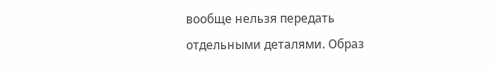вообще нельзя передать отдельными деталями. Образ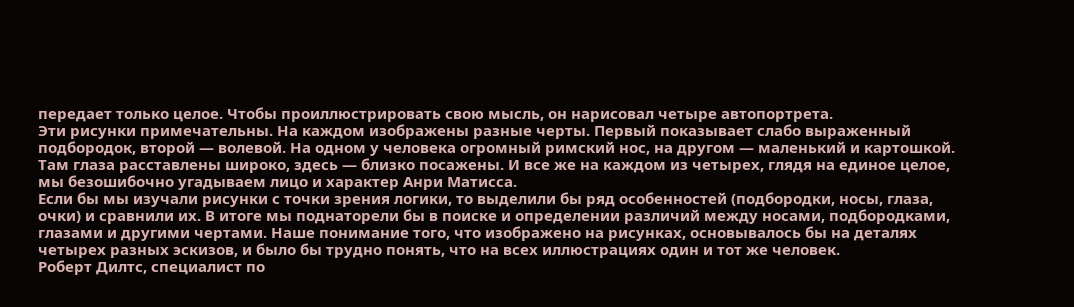передает только целое. Чтобы проиллюстрировать свою мысль, он нарисовал четыре автопортрета.
Эти рисунки примечательны. На каждом изображены разные черты. Первый показывает слабо выраженный подбородок, второй — волевой. На одном у человека огромный римский нос, на другом — маленький и картошкой. Там глаза расставлены широко, здесь — близко посажены. И все же на каждом из четырех, глядя на единое целое, мы безошибочно угадываем лицо и характер Анри Матисса.
Если бы мы изучали рисунки с точки зрения логики, то выделили бы ряд особенностей (подбородки, носы, глаза, очки) и сравнили их. В итоге мы поднаторели бы в поиске и определении различий между носами, подбородками, глазами и другими чертами. Наше понимание того, что изображено на рисунках, основывалось бы на деталях четырех разных эскизов, и было бы трудно понять, что на всех иллюстрациях один и тот же человек.
Роберт Дилтс, специалист по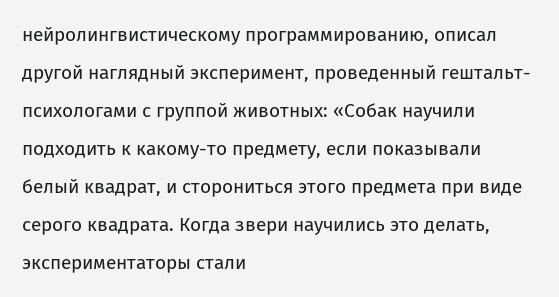нейролингвистическому программированию, описал другой наглядный эксперимент, проведенный гештальт-психологами с группой животных: «Собак научили подходить к какому-то предмету, если показывали белый квадрат, и сторониться этого предмета при виде серого квадрата. Когда звери научились это делать, экспериментаторы стали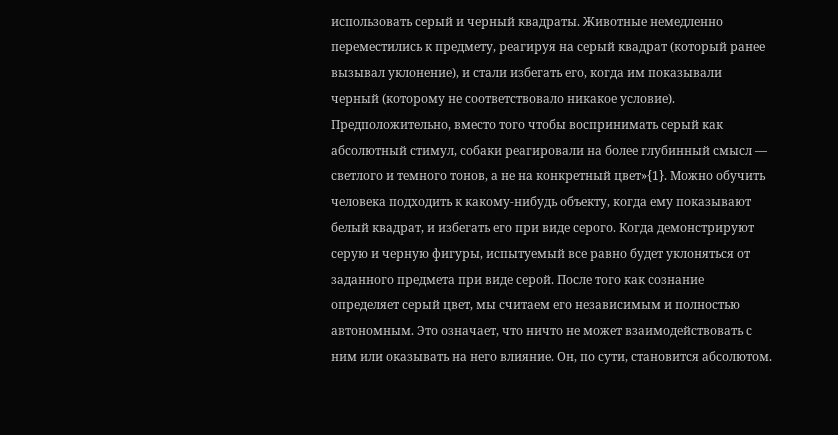использовать серый и черный квадраты. Животные немедленно переместились к предмету, реагируя на серый квадрат (который ранее вызывал уклонение), и стали избегать его, когда им показывали черный (которому не соответствовало никакое условие). Предположительно, вместо того чтобы воспринимать серый как абсолютный стимул, собаки реагировали на более глубинный смысл — светлого и темного тонов, а не на конкретный цвет»{1}. Можно обучить человека подходить к какому-нибудь объекту, когда ему показывают белый квадрат, и избегать его при виде серого. Когда демонстрируют серую и черную фигуры, испытуемый все равно будет уклоняться от заданного предмета при виде серой. После того как сознание определяет серый цвет, мы считаем его независимым и полностью автономным. Это означает, что ничто не может взаимодействовать с ним или оказывать на него влияние. Он, по сути, становится абсолютом.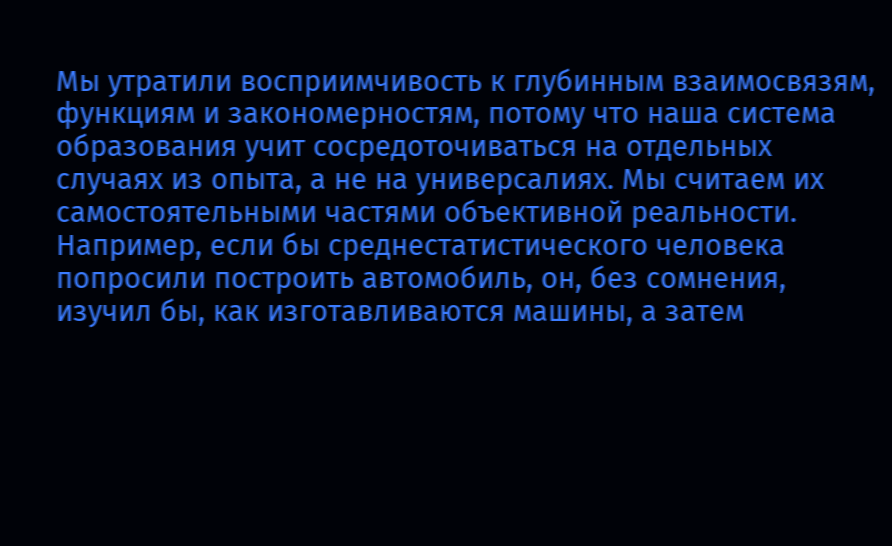Мы утратили восприимчивость к глубинным взаимосвязям, функциям и закономерностям, потому что наша система образования учит сосредоточиваться на отдельных случаях из опыта, а не на универсалиях. Мы считаем их самостоятельными частями объективной реальности. Например, если бы среднестатистического человека попросили построить автомобиль, он, без сомнения, изучил бы, как изготавливаются машины, а затем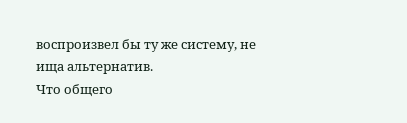воспроизвел бы ту же систему, не ища альтернатив.
Что общего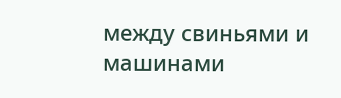между свиньями и машинами